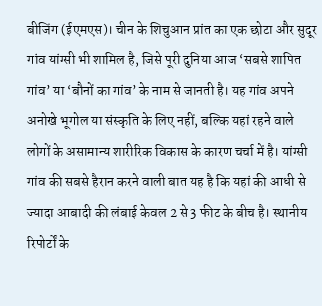बीजिंग (ईएमएस)। चीन के शिचुआन प्रांत का एक छोटा और सुदूर गांव यांग्सी भी शामिल है, जिसे पूरी दुनिया आज ‘सबसे शापित गांव’ या ‘बौनों का गांव’ के नाम से जानती है। यह गांव अपने अनोखे भूगोल या संस्कृति के लिए नहीं, बल्कि यहां रहने वाले लोगों के असामान्य शारीरिक विकास के कारण चर्चा में है। यांग्सी गांव की सबसे हैरान करने वाली बात यह है कि यहां की आधी से ज्यादा आबादी की लंबाई केवल 2 से 3 फीट के बीच है। स्थानीय रिपोर्टों के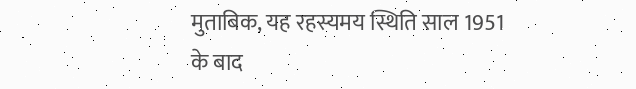मुताबिक, यह रहस्यमय स्थिति साल 1951 के बाद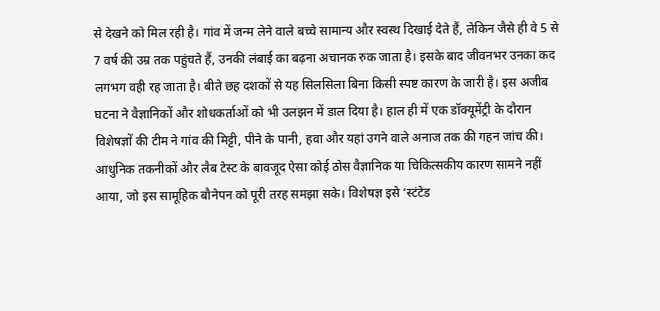से देखने को मिल रही है। गांव में जन्म लेने वाले बच्चे सामान्य और स्वस्थ दिखाई देते हैं, लेकिन जैसे ही वे 5 से 7 वर्ष की उम्र तक पहुंचते हैं, उनकी लंबाई का बढ़ना अचानक रुक जाता है। इसके बाद जीवनभर उनका कद लगभग वही रह जाता है। बीते छह दशकों से यह सिलसिला बिना किसी स्पष्ट कारण के जारी है। इस अजीब घटना ने वैज्ञानिकों और शोधकर्ताओं को भी उलझन में डाल दिया है। हाल ही में एक डॉक्यूमेंट्री के दौरान विशेषज्ञों की टीम ने गांव की मिट्टी, पीने के पानी, हवा और यहां उगने वाले अनाज तक की गहन जांच की। आधुनिक तकनीकों और लैब टेस्ट के बावजूद ऐसा कोई ठोस वैज्ञानिक या चिकित्सकीय कारण सामने नहीं आया, जो इस सामूहिक बौनेपन को पूरी तरह समझा सके। विशेषज्ञ इसे ‘स्टंटेड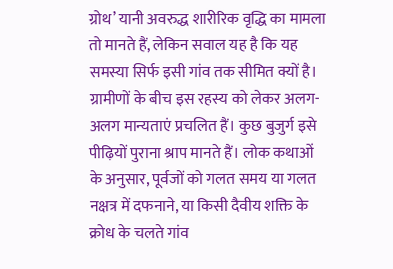ग्रोथ’ यानी अवरुद्ध शारीरिक वृद्धि का मामला तो मानते हैं, लेकिन सवाल यह है कि यह समस्या सिर्फ इसी गांव तक सीमित क्यों है। ग्रामीणों के बीच इस रहस्य को लेकर अलग-अलग मान्यताएं प्रचलित हैं। कुछ बुजुर्ग इसे पीढ़ियों पुराना श्राप मानते हैं। लोक कथाओं के अनुसार, पूर्वजों को गलत समय या गलत नक्षत्र में दफनाने, या किसी दैवीय शक्ति के क्रोध के चलते गांव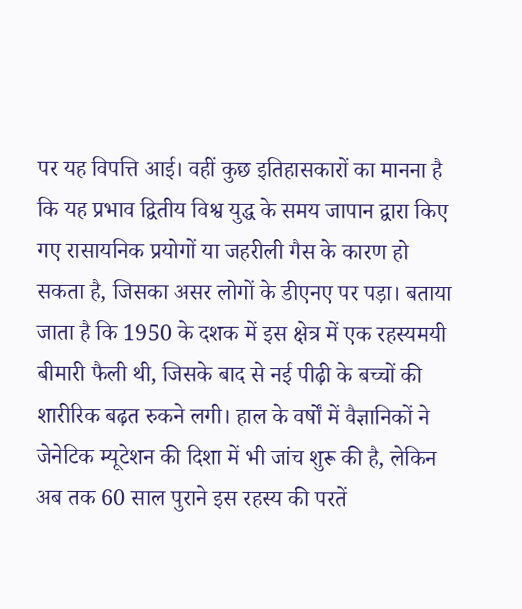पर यह विपत्ति आई। वहीं कुछ इतिहासकारों का मानना है कि यह प्रभाव द्वितीय विश्व युद्ध के समय जापान द्वारा किए गए रासायनिक प्रयोगों या जहरीली गैस के कारण हो सकता है, जिसका असर लोगों के डीएनए पर पड़ा। बताया जाता है कि 1950 के दशक में इस क्षेत्र में एक रहस्यमयी बीमारी फैली थी, जिसके बाद से नई पीढ़ी के बच्चों की शारीरिक बढ़त रुकने लगी। हाल के वर्षों में वैज्ञानिकों ने जेनेटिक म्यूटेशन की दिशा में भी जांच शुरू की है, लेकिन अब तक 60 साल पुराने इस रहस्य की परतें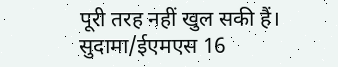पूरी तरह नहीं खुल सकी हैं। सुदामा/ईएमएस 16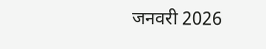जनवरी 2026